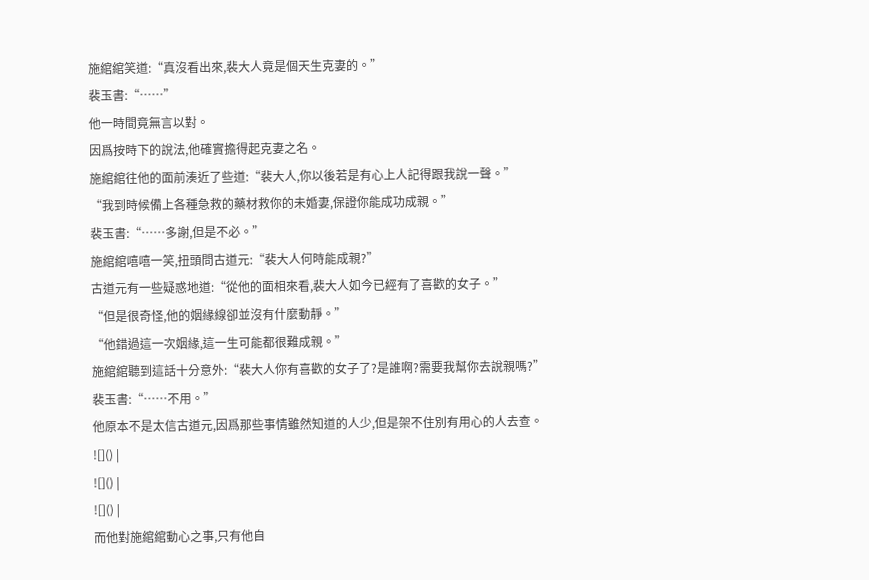施綰綰笑道:“真沒看出來,裴大人竟是個天生克妻的。”
裴玉書:“……”
他一時間竟無言以對。
因爲按時下的說法,他確實擔得起克妻之名。
施綰綰往他的面前湊近了些道:“裴大人,你以後若是有心上人記得跟我說一聲。”
“我到時候備上各種急救的藥材救你的未婚妻,保證你能成功成親。”
裴玉書:“……多謝,但是不必。”
施綰綰嘻嘻一笑,扭頭問古道元:“裴大人何時能成親?”
古道元有一些疑惑地道:“從他的面相來看,裴大人如今已經有了喜歡的女子。”
“但是很奇怪,他的姻緣線卻並沒有什麼動靜。”
“他錯過這一次姻緣,這一生可能都很難成親。”
施綰綰聽到這話十分意外:“裴大人你有喜歡的女子了?是誰啊?需要我幫你去說親嗎?”
裴玉書:“……不用。”
他原本不是太信古道元,因爲那些事情雖然知道的人少,但是架不住別有用心的人去查。
![]() |
![]() |
![]() |
而他對施綰綰動心之事,只有他自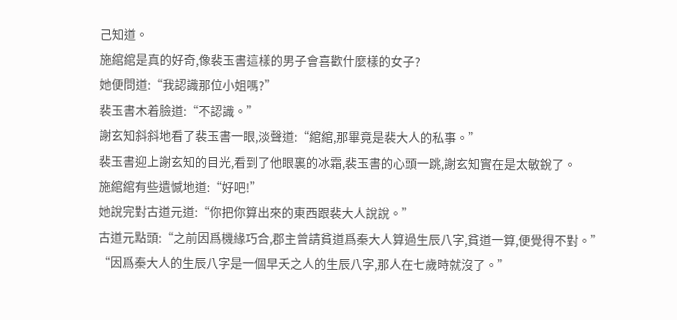己知道。
施綰綰是真的好奇,像裴玉書這樣的男子會喜歡什麼樣的女子?
她便問道:“我認識那位小姐嗎?”
裴玉書木着臉道:“不認識。”
謝玄知斜斜地看了裴玉書一眼,淡聲道:“綰綰,那畢竟是裴大人的私事。”
裴玉書迎上謝玄知的目光,看到了他眼裏的冰霜,裴玉書的心頭一跳,謝玄知實在是太敏銳了。
施綰綰有些遺憾地道:“好吧!”
她說完對古道元道:“你把你算出來的東西跟裴大人說說。”
古道元點頭:“之前因爲機緣巧合,郡主曾請貧道爲秦大人算過生辰八字,貧道一算,便覺得不對。”
“因爲秦大人的生辰八字是一個早夭之人的生辰八字,那人在七歲時就沒了。”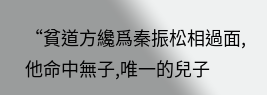“貧道方纔爲秦振松相過面,他命中無子,唯一的兒子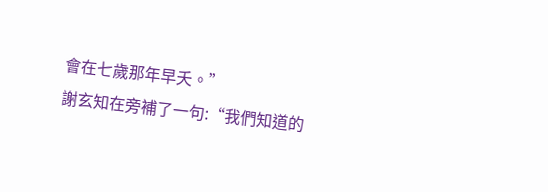會在七歲那年早夭。”
謝玄知在旁補了一句:“我們知道的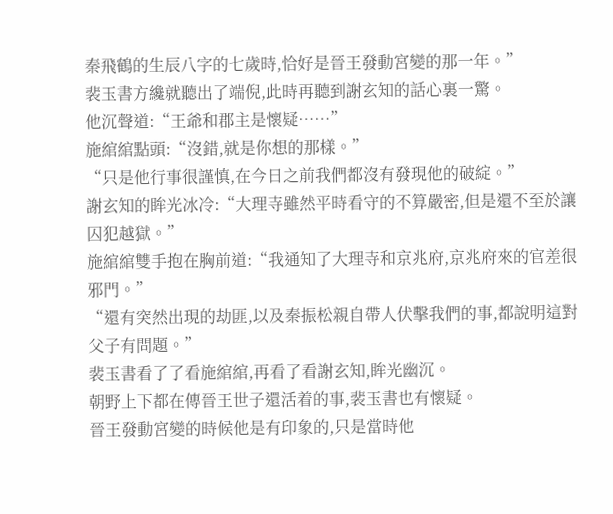秦飛鶴的生辰八字的七歲時,恰好是晉王發動宮變的那一年。”
裴玉書方纔就聽出了端倪,此時再聽到謝玄知的話心裏一驚。
他沉聲道:“王爺和郡主是懷疑……”
施綰綰點頭:“沒錯,就是你想的那樣。”
“只是他行事很謹慎,在今日之前我們都沒有發現他的破綻。”
謝玄知的眸光冰冷:“大理寺雖然平時看守的不算嚴密,但是還不至於讓囚犯越獄。”
施綰綰雙手抱在胸前道:“我通知了大理寺和京兆府,京兆府來的官差很邪門。”
“還有突然出現的劫匪,以及秦振松親自帶人伏擊我們的事,都說明這對父子有問題。”
裴玉書看了了看施綰綰,再看了看謝玄知,眸光幽沉。
朝野上下都在傳晉王世子還活着的事,裴玉書也有懷疑。
晉王發動宮變的時候他是有印象的,只是當時他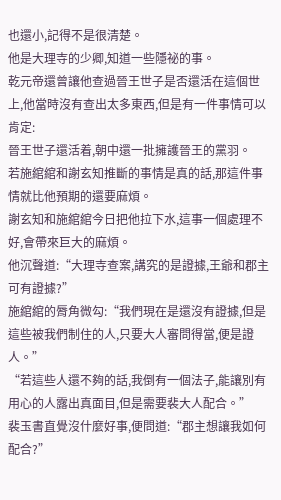也還小,記得不是很清楚。
他是大理寺的少卿,知道一些隱祕的事。
乾元帝還曾讓他查過晉王世子是否還活在這個世上,他當時沒有查出太多東西,但是有一件事情可以肯定:
晉王世子還活着,朝中還一批擁護晉王的黨羽。
若施綰綰和謝玄知推斷的事情是真的話,那這件事情就比他預期的還要麻煩。
謝玄知和施綰綰今日把他拉下水,這事一個處理不好,會帶來巨大的麻煩。
他沉聲道:“大理寺查案,講究的是證據,王爺和郡主可有證據?”
施綰綰的脣角微勾:“我們現在是還沒有證據,但是這些被我們制住的人,只要大人審問得當,便是證人。”
“若這些人還不夠的話,我倒有一個法子,能讓別有用心的人露出真面目,但是需要裴大人配合。”
裴玉書直覺沒什麼好事,便問道:“郡主想讓我如何配合?”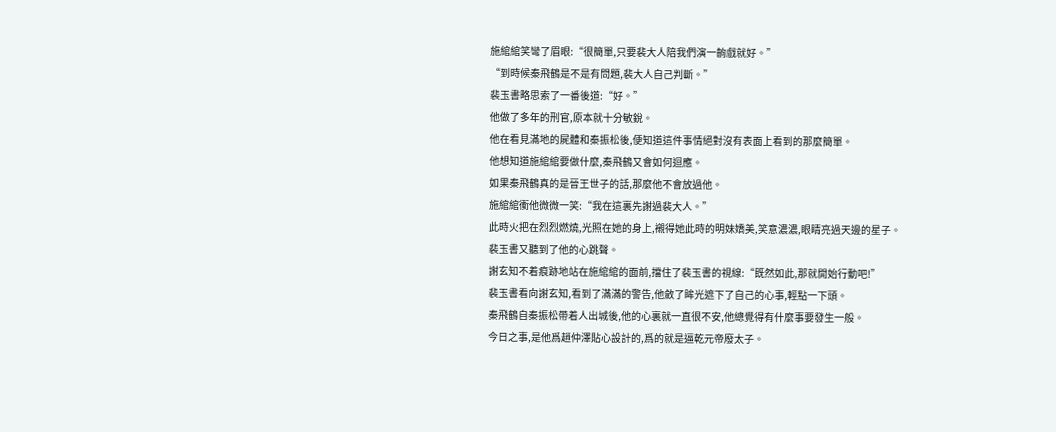施綰綰笑彎了眉眼:“很簡單,只要裴大人陪我們演一齣戲就好。”
“到時候秦飛鶴是不是有問題,裴大人自己判斷。”
裴玉書略思索了一番後道:“好。”
他做了多年的刑官,原本就十分敏銳。
他在看見滿地的屍體和秦振松後,便知道這件事情絕對沒有表面上看到的那麼簡單。
他想知道施綰綰要做什麼,秦飛鶴又會如何迴應。
如果秦飛鶴真的是晉王世子的話,那麼他不會放過他。
施綰綰衝他微微一笑:“我在這裏先謝過裴大人。”
此時火把在烈烈燃燒,光照在她的身上,襯得她此時的明妹嬌美,笑意濃濃,眼睛亮過天邊的星子。
裴玉書又聽到了他的心跳聲。
謝玄知不着痕跡地站在施綰綰的面前,擋住了裴玉書的視線:“既然如此,那就開始行動吧!”
裴玉書看向謝玄知,看到了滿滿的警告,他斂了眸光遮下了自己的心事,輕點一下頭。
秦飛鶴自秦振松帶着人出城後,他的心裏就一直很不安,他總覺得有什麼事要發生一般。
今日之事,是他爲趙仲澤貼心設計的,爲的就是逼乾元帝廢太子。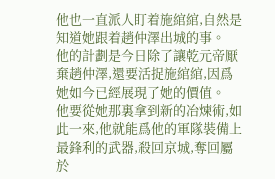他也一直派人盯着施綰綰,自然是知道她跟着趙仲澤出城的事。
他的計劃是今日除了讓乾元帝厭棄趙仲澤,還要活捉施綰綰,因爲她如今已經展現了她的價值。
他要從她那裏拿到新的冶煉術,如此一來,他就能爲他的軍隊裝備上最鋒利的武器,殺回京城,奪回屬於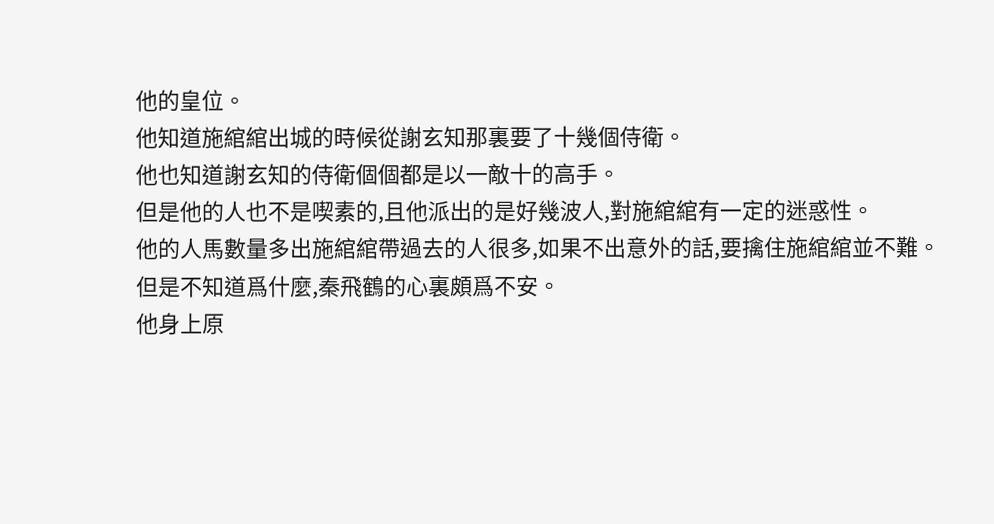他的皇位。
他知道施綰綰出城的時候從謝玄知那裏要了十幾個侍衛。
他也知道謝玄知的侍衛個個都是以一敵十的高手。
但是他的人也不是喫素的,且他派出的是好幾波人,對施綰綰有一定的迷惑性。
他的人馬數量多出施綰綰帶過去的人很多,如果不出意外的話,要擒住施綰綰並不難。
但是不知道爲什麼,秦飛鶴的心裏頗爲不安。
他身上原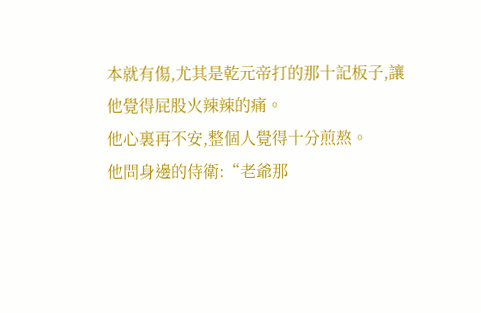本就有傷,尤其是乾元帝打的那十記板子,讓他覺得屁股火辣辣的痛。
他心裏再不安,整個人覺得十分煎熬。
他問身邊的侍衛:“老爺那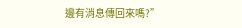邊有消息傳回來嗎?”